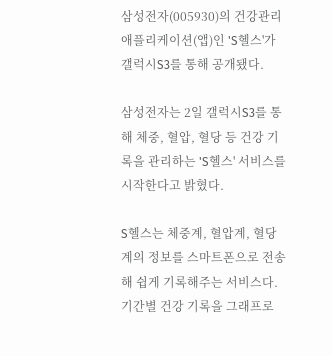삼성전자(005930)의 건강관리 애플리케이션(앱)인 'S헬스'가 갤럭시S3를 통해 공개됐다.

삼성전자는 2일 갤럭시S3를 통해 체중, 혈압, 혈당 등 건강 기록을 관리하는 'S헬스' 서비스를 시작한다고 밝혔다.

S헬스는 체중계, 혈압계, 혈당계의 정보를 스마트폰으로 전송해 쉽게 기록해주는 서비스다. 기간별 건강 기록을 그래프로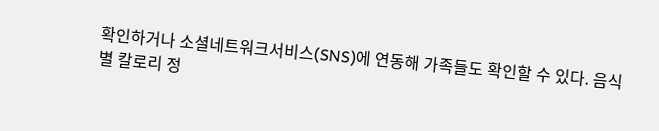확인하거나 소셜네트워크서비스(SNS)에 연동해 가족들도 확인할 수 있다. 음식별 칼로리 정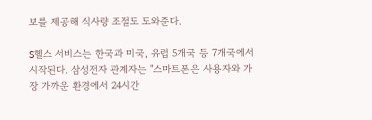보를 제공해 식사량 조절도 도와준다.

S헬스 서비스는 한국과 미국, 유럽 5개국 등 7개국에서 시작된다. 삼성전자 관계자는 "스마트폰은 사용자와 가장 가까운 환경에서 24시간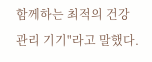함께하는 최적의 건강관리 기기"라고 말했다.